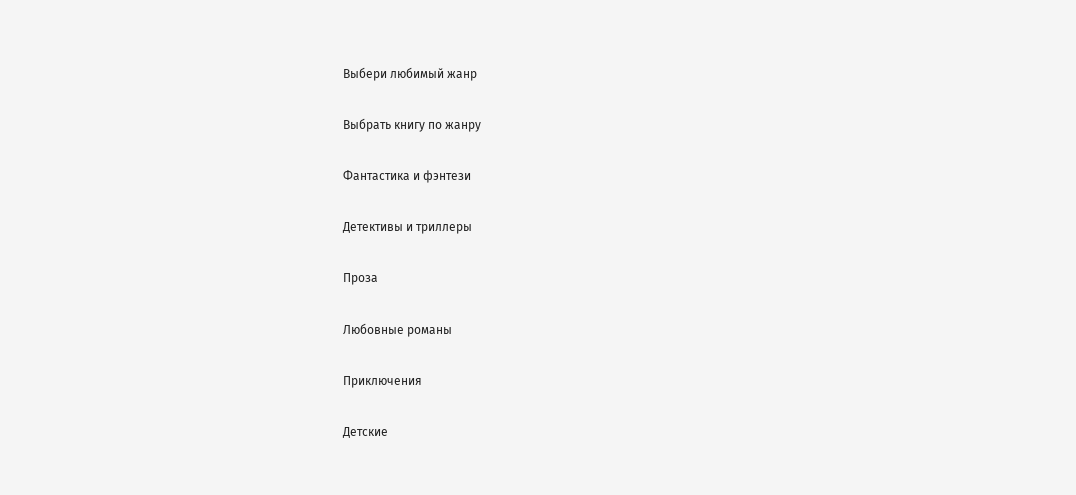Выбери любимый жанр

Выбрать книгу по жанру

Фантастика и фэнтези

Детективы и триллеры

Проза

Любовные романы

Приключения

Детские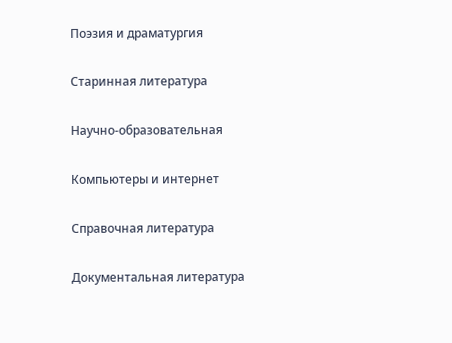Поэзия и драматургия

Старинная литература

Научно-образовательная

Компьютеры и интернет

Справочная литература

Документальная литература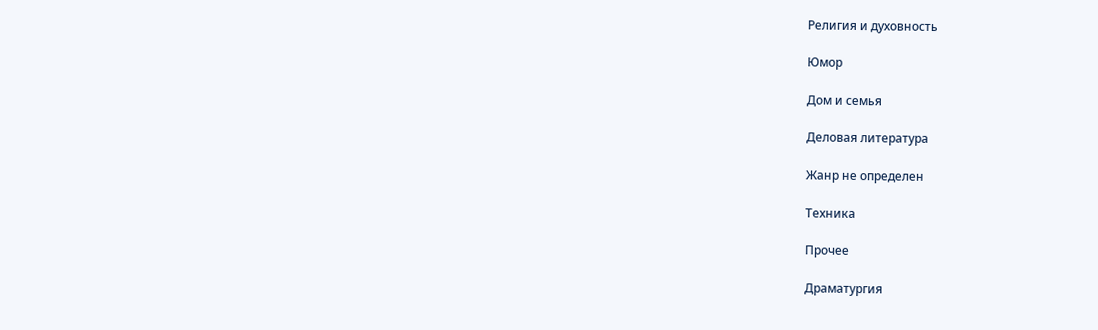Религия и духовность

Юмор

Дом и семья

Деловая литература

Жанр не определен

Техника

Прочее

Драматургия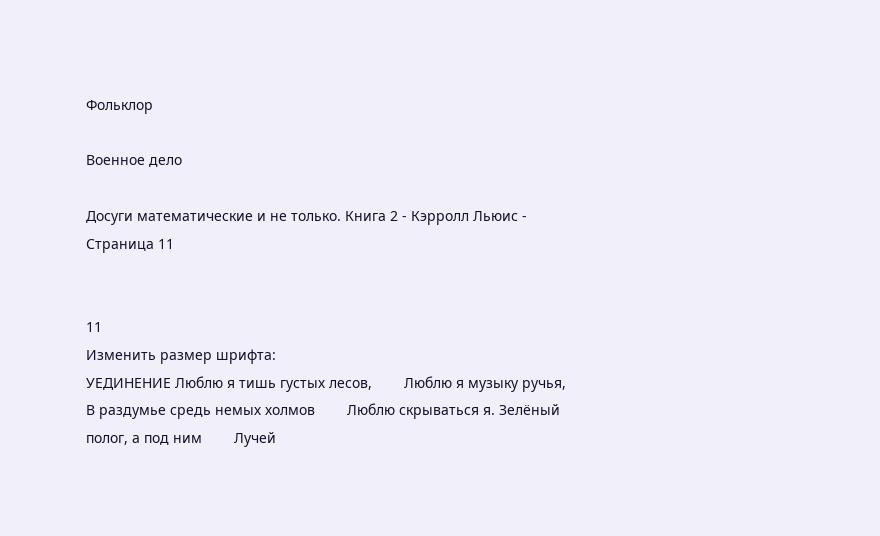Фольклор

Военное дело

Досуги математические и не только. Книга 2 - Кэрролл Льюис - Страница 11


11
Изменить размер шрифта:
УЕДИНЕНИЕ Люблю я тишь густых лесов,        Люблю я музыку ручья, В раздумье средь немых холмов        Люблю скрываться я. Зелёный полог, а под ним        Лучей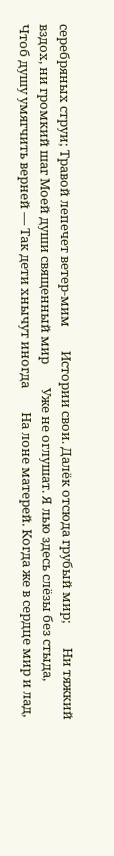серебряных струи; Травой лепечет ветер-мим        Истории свои. Далёк отсюда грубый мир;        Ни тяжкий вздох, ни громкий шаг Моей души священный мир        Уже не оглушат. Я лью здесь слёзы без стыда,        Чтоб душу умягчить верней — Так дети хнычут иногда        На лоне матерей. Когда же в сердце мир и лад,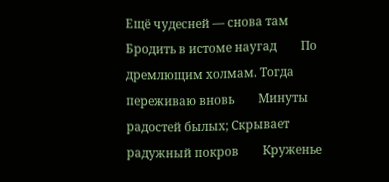Ещё чудесней — снова там Бродить в истоме наугад        По дремлющим холмам. Тогда переживаю вновь        Минуты радостей былых; Скрывает радужный покров        Круженье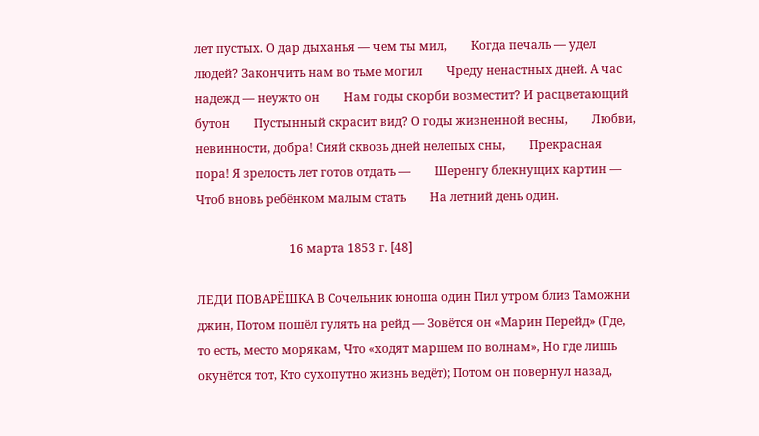лет пустых. О дар дыханья — чем ты мил,        Когда печаль — удел людей? Закончить нам во тьме могил        Чреду ненастных дней. А час надежд — неужто он        Нам годы скорби возместит? И расцветающий бутон        Пустынный скрасит вид? О годы жизненной весны,        Любви, невинности, добра! Сияй сквозь дней нелепых сны,        Прекрасная пора! Я зрелость лет готов отдать —        Шеренгу блекнущих картин — Чтоб вновь ребёнком малым стать        На летний день один.

                               16 марта 1853 г. [48]

ЛЕДИ ПОВАРЁШКА В Сочельник юноша один Пил утром близ Таможни джин, Потом пошёл гулять на рейд — Зовётся он «Марин Перейд» (Где, то есть, место морякам, Что «ходят маршем по волнам», Но где лишь окунётся тот, Кто сухопутно жизнь ведёт); Потом он повернул назад,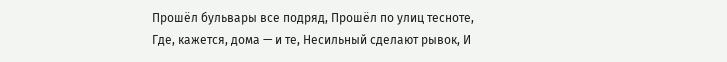Прошёл бульвары все подряд, Прошёл по улиц тесноте, Где, кажется, дома — и те, Несильный сделают рывок, И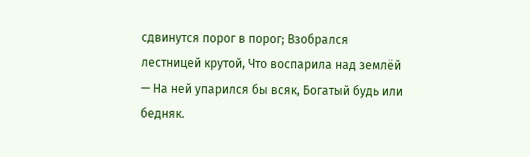сдвинутся порог в порог; Взобрался лестницей крутой, Что воспарила над землёй — На ней упарился бы всяк, Богатый будь или бедняк.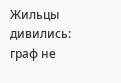Жильцы дивились: граф не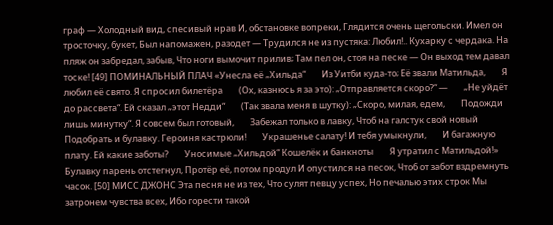граф — Холодный вид, спесивый нрав И, обстановке вопреки, Глядится очень щегольски. Имел он тросточку, букет, Был напомажен, разодет — Трудился не из пустяка: Любил!.. Кухарку с чердака. На пляж он забредал, забыв, Что ноги вымочит прилив; Там пел он, стоя на песке — Он выход тем давал тоске! [49] ПОМИНАЛЬНЫЙ ПЛАЧ «Унесла её „Хильда“        Из Уитби куда-то; Её звали Матильда,        Я любил её свято. Я спросил билетёра        (Ох, казнюсь я за это): „Отправляется скоро?“ —        „Не уйдёт до рассвета“. Ей сказал „этот Недди“        (Так звала меня в шутку): „Скоро, милая, едем,        Подожди лишь минутку“. Я совсем был готовый,        Забежал только в лавку, Чтоб на галстук свой новый        Подобрать и булавку. Героиня кастрюли!        Украшенье салату! И тебя умыкнули,        И багажную плату. Ей какие заботы?        Уносимые „Хильдой“ Кошелёк и банкноты        Я утратил с Матильдой!» Булавку парень отстегнул, Протёр её, потом продул И опустился на песок, Чтоб от забот вздремнуть часок. [50] МИСС ДЖОНС Эта песня не из тех, Что сулят певцу успех, Но печалью этих строк Мы затронем чувства всех, Ибо горести такой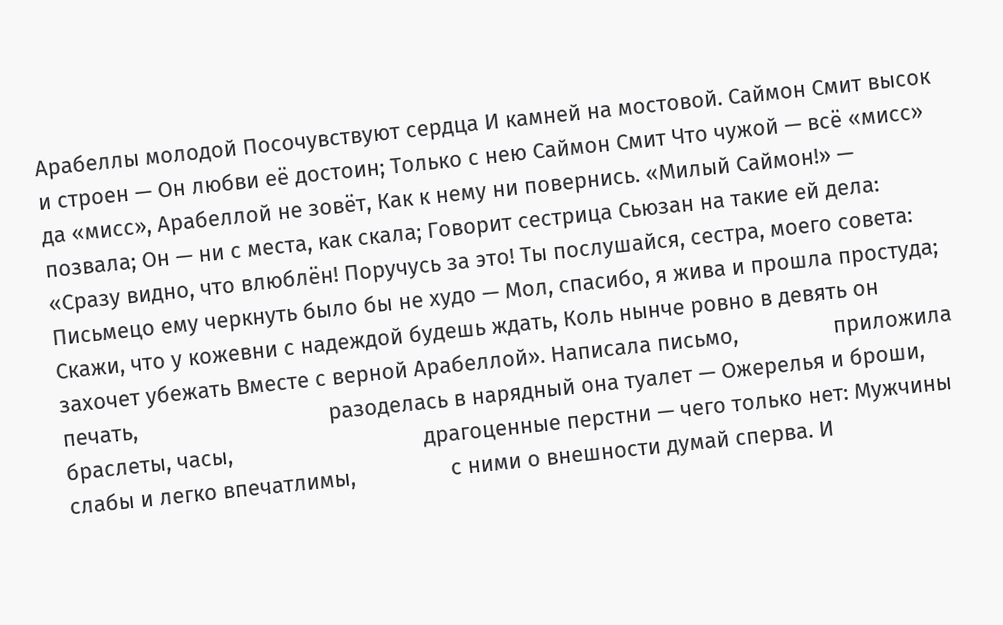Арабеллы молодой Посочувствуют сердца И камней на мостовой. Саймон Смит высок и строен — Он любви её достоин; Только с нею Саймон Смит Что чужой — всё «мисс» да «мисс», Арабеллой не зовёт, Как к нему ни повернись. «Милый Саймон!» — позвала; Он — ни с места, как скала; Говорит сестрица Сьюзан на такие ей дела: «Сразу видно, что влюблён! Поручусь за это! Ты послушайся, сестра, моего совета: Письмецо ему черкнуть было бы не худо — Мол, спасибо, я жива и прошла простуда; Скажи, что у кожевни с надеждой будешь ждать, Коль нынче ровно в девять он захочет убежать Вместе с верной Арабеллой». Написала письмо,                приложила печать,                                разоделась в нарядный она туалет — Ожерелья и броши,                браслеты, часы,                                драгоценные перстни — чего только нет: Мужчины слабы и легко впечатлимы,                с ними о внешности думай сперва. И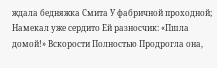ждала бедняжка Смита У фабричной проходной; Намекал уже сердито Ей разносчик: «Пшла домой!» Вскорости Полностью Продрогла она,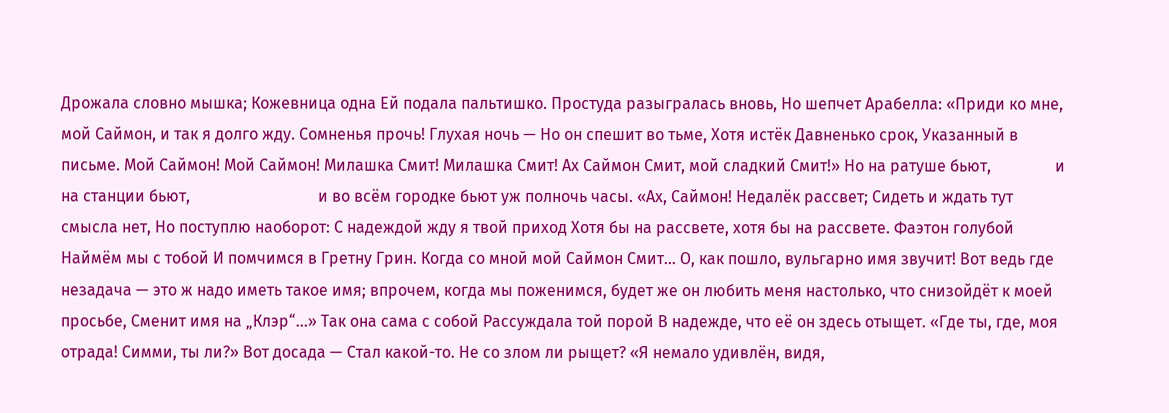Дрожала словно мышка; Кожевница одна Ей подала пальтишко. Простуда разыгралась вновь, Но шепчет Арабелла: «Приди ко мне, мой Саймон, и так я долго жду. Сомненья прочь! Глухая ночь — Но он спешит во тьме, Хотя истёк Давненько срок, Указанный в письме. Мой Саймон! Мой Саймон! Милашка Смит! Милашка Смит! Ах Саймон Смит, мой сладкий Смит!» Но на ратуше бьют,                и на станции бьют,                                и во всём городке бьют уж полночь часы. «Ах, Саймон! Недалёк рассвет; Сидеть и ждать тут смысла нет, Но поступлю наоборот: С надеждой жду я твой приход Хотя бы на рассвете, хотя бы на рассвете. Фаэтон голубой Наймём мы с тобой И помчимся в Гретну Грин. Когда со мной мой Саймон Смит... О, как пошло, вульгарно имя звучит! Вот ведь где незадача — это ж надо иметь такое имя; впрочем, когда мы поженимся, будет же он любить меня настолько, что снизойдёт к моей просьбе, Сменит имя на „Клэр“...» Так она сама с собой Рассуждала той порой В надежде, что её он здесь отыщет. «Где ты, где, моя отрада! Симми, ты ли?» Вот досада — Стал какой-то. Не со злом ли рыщет? «Я немало удивлён, видя,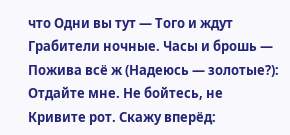что Одни вы тут — Того и ждут Грабители ночные. Часы и брошь — Пожива всё ж (Надеюсь — золотые?): Отдайте мне. Не бойтесь, не Кривите рот. Скажу вперёд: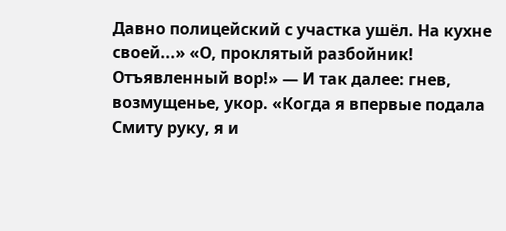Давно полицейский с участка ушёл. На кухне своей...» «О, проклятый разбойник! Отъявленный вор!» — И так далее: гнев, возмущенье, укор. «Когда я впервые подала Смиту руку, я и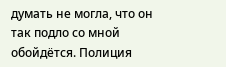думать не могла, что он так подло со мной обойдётся. Полиция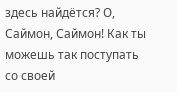здесь найдётся? О, Саймон, Саймон! Как ты можешь так поступать со своей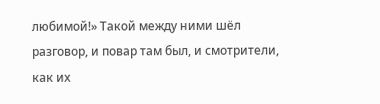любимой!» Такой между ними шёл разговор, и повар там был, и смотрители, как их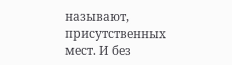называют, присутственных мест. И без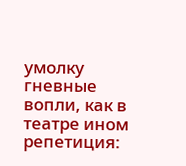умолку гневные вопли, как в театре ином репетиция: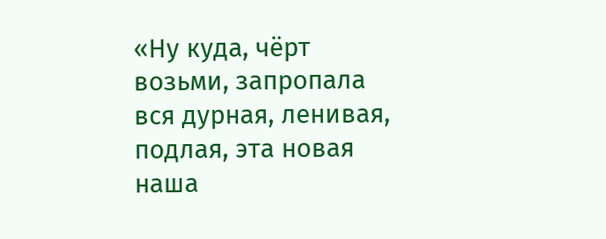«Ну куда, чёрт возьми, запропала вся дурная, ленивая, подлая, эта новая наша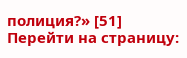полиция?» [51]
Перейти на страницу: